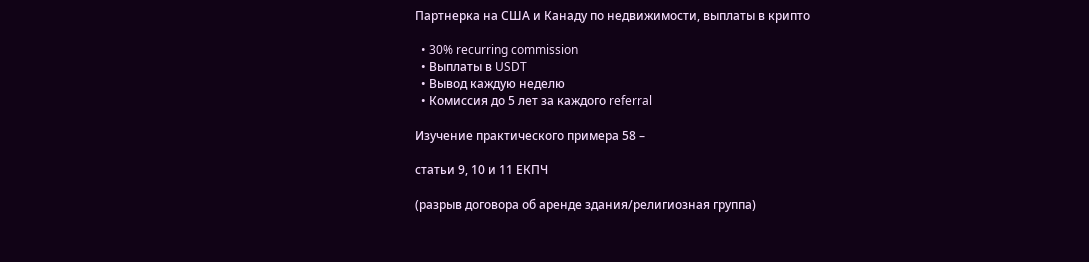Партнерка на США и Канаду по недвижимости, выплаты в крипто

  • 30% recurring commission
  • Выплаты в USDT
  • Вывод каждую неделю
  • Комиссия до 5 лет за каждого referral

Изучение практического примера 58 –

статьи 9, 10 и 11 ЕКПЧ

(разрыв договора об аренде здания/религиозная группа)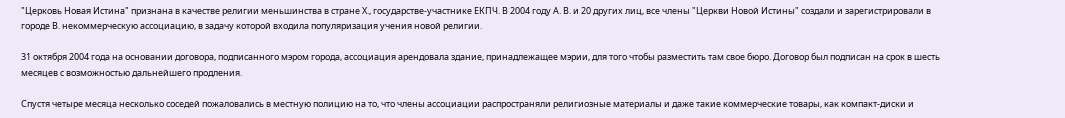"Церковь Новая Истина" признана в качестве религии меньшинства в стране Х., государстве-участнике ЕКПЧ. В 2004 году А. В. и 20 других лиц, все члены "Церкви Новой Истины" создали и зарегистрировали в городе В. некоммерческую ассоциацию, в задачу которой входила популяризация учения новой религии.

31 октября 2004 года на основании договора, подписанного мэром города, ассоциация арендовала здание, принадлежащее мэрии, для того чтобы разместить там свое бюро. Договор был подписан на срок в шесть месяцев с возможностью дальнейшего продления.

Спустя четыре месяца несколько соседей пожаловались в местную полицию на то, что члены ассоциации распространяли религиозные материалы и даже такие коммерческие товары, как компакт-диски и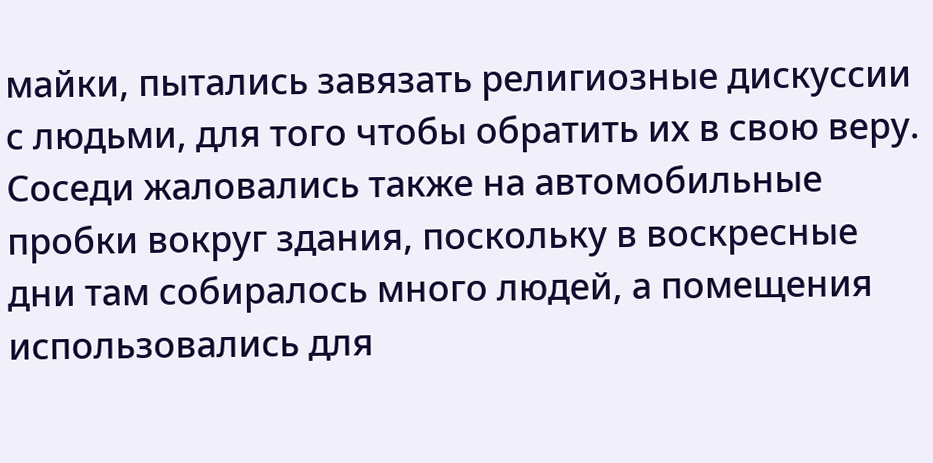майки, пытались завязать религиозные дискуссии с людьми, для того чтобы обратить их в свою веру. Соседи жаловались также на автомобильные пробки вокруг здания, поскольку в воскресные дни там собиралось много людей, а помещения использовались для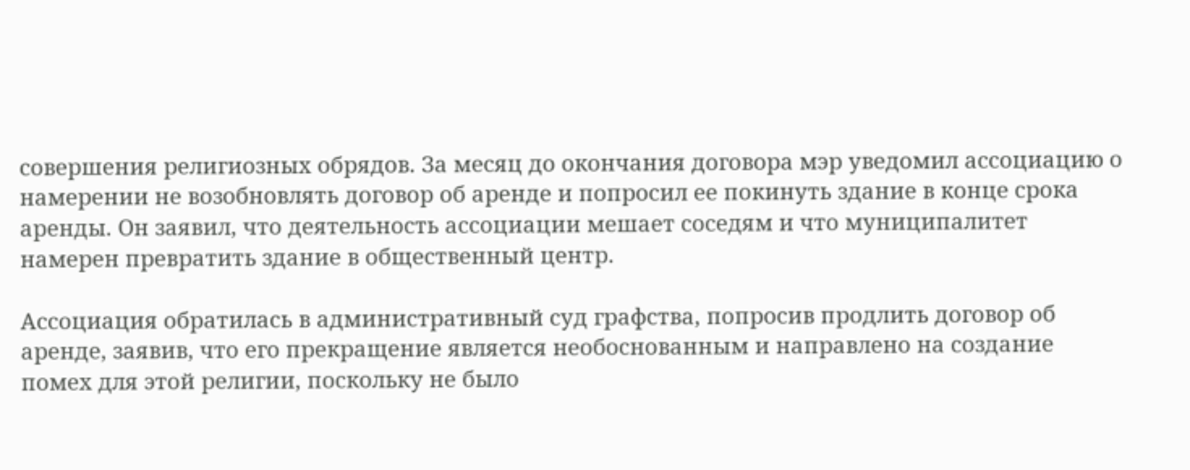совершения религиозных обрядов. За месяц до окончания договора мэр уведомил ассоциацию о намерении не возобновлять договор об аренде и попросил ее покинуть здание в конце срока аренды. Он заявил, что деятельность ассоциации мешает соседям и что муниципалитет намерен превратить здание в общественный центр.

Ассоциация обратилась в административный суд графства, попросив продлить договор об аренде, заявив, что его прекращение является необоснованным и направлено на создание помех для этой религии, поскольку не было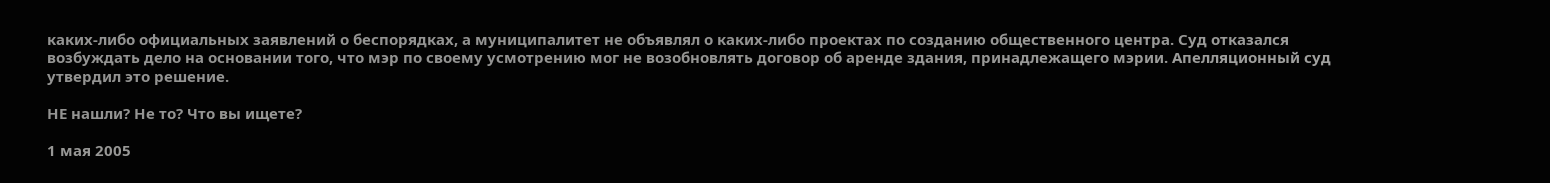каких-либо официальных заявлений о беспорядках, а муниципалитет не объявлял о каких-либо проектах по созданию общественного центра. Суд отказался возбуждать дело на основании того, что мэр по своему усмотрению мог не возобновлять договор об аренде здания, принадлежащего мэрии. Апелляционный суд утвердил это решение.

НЕ нашли? Не то? Что вы ищете?

1 мая 2005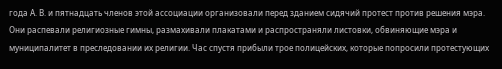года А. В. и пятнадцать членов этой ассоциации организовали перед зданием сидячий протест против решения мэра. Они распевали религиозные гимны, размахивали плакатами и распространяли листовки, обвиняющие мэра и муниципалитет в преследовании их религии. Час спустя прибыли трое полицейских, которые попросили протестующих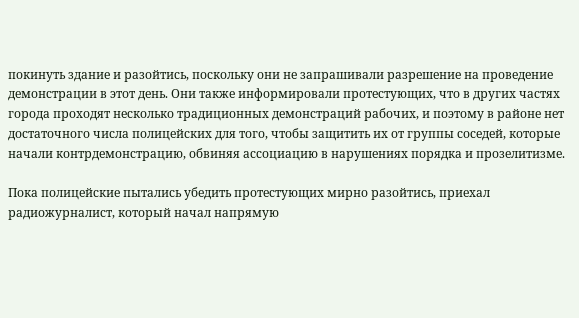покинуть здание и разойтись, поскольку они не запрашивали разрешение на проведение демонстрации в этот день. Они также информировали протестующих, что в других частях города проходят несколько традиционных демонстраций рабочих, и поэтому в районе нет достаточного числа полицейских для того, чтобы защитить их от группы соседей, которые начали контрдемонстрацию, обвиняя ассоциацию в нарушениях порядка и прозелитизме.

Пока полицейские пытались убедить протестующих мирно разойтись, приехал радиожурналист, который начал напрямую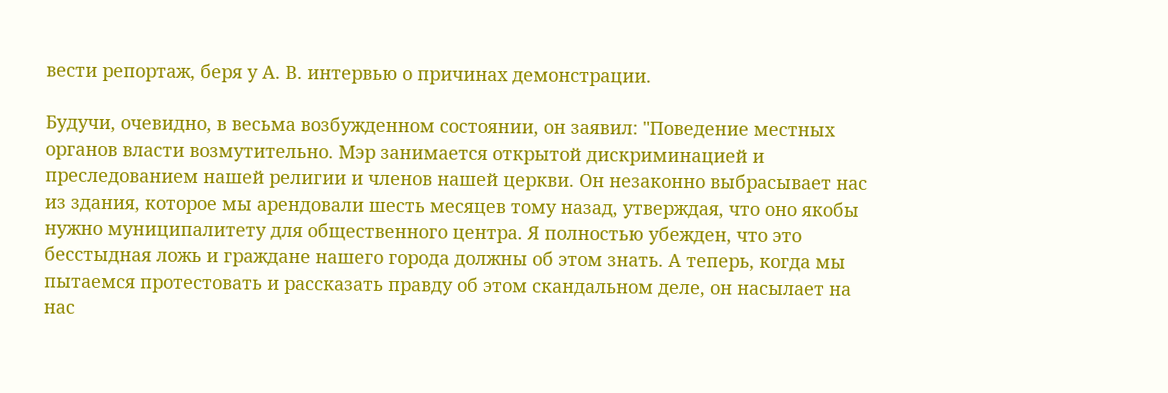вести репортаж, беря у А. В. интервью о причинах демонстрации.

Будучи, очевидно, в весьма возбужденном состоянии, он заявил: "Поведение местных органов власти возмутительно. Мэр занимается открытой дискриминацией и преследованием нашей религии и членов нашей церкви. Он незаконно выбрасывает нас из здания, которое мы арендовали шесть месяцев тому назад, утверждая, что оно якобы нужно муниципалитету для общественного центра. Я полностью убежден, что это бесстыдная ложь и граждане нашего города должны об этом знать. А теперь, когда мы пытаемся протестовать и рассказать правду об этом скандальном деле, он насылает на нас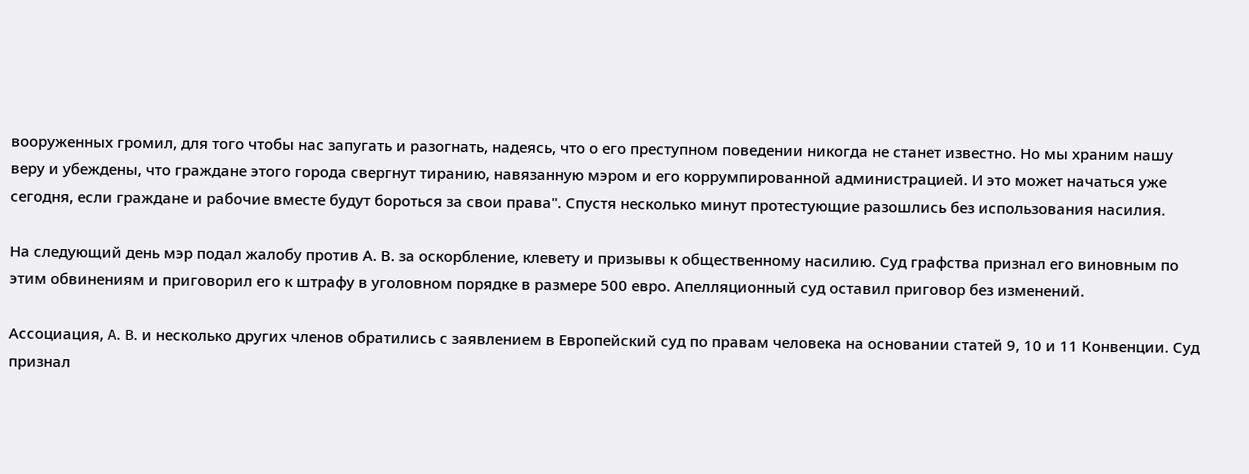вооруженных громил, для того чтобы нас запугать и разогнать, надеясь, что о его преступном поведении никогда не станет известно. Но мы храним нашу веру и убеждены, что граждане этого города свергнут тиранию, навязанную мэром и его коррумпированной администрацией. И это может начаться уже сегодня, если граждане и рабочие вместе будут бороться за свои права". Спустя несколько минут протестующие разошлись без использования насилия.

На следующий день мэр подал жалобу против А. В. за оскорбление, клевету и призывы к общественному насилию. Суд графства признал его виновным по этим обвинениям и приговорил его к штрафу в уголовном порядке в размере 500 евро. Апелляционный суд оставил приговор без изменений.

Ассоциация, A. B. и несколько других членов обратились с заявлением в Европейский суд по правам человека на основании статей 9, 10 и 11 Конвенции. Суд признал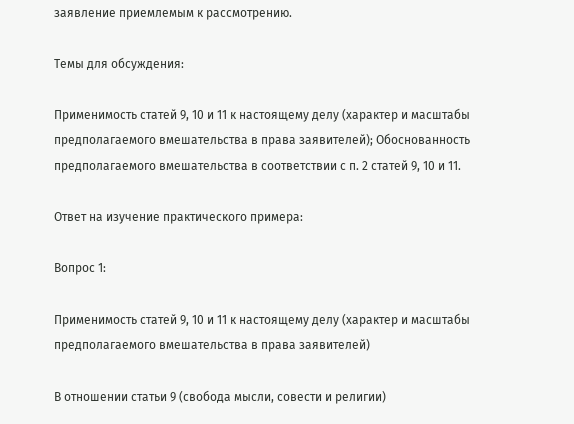заявление приемлемым к рассмотрению.

Темы для обсуждения:

Применимость статей 9, 10 и 11 к настоящему делу (характер и масштабы предполагаемого вмешательства в права заявителей); Обоснованность предполагаемого вмешательства в соответствии с п. 2 статей 9, 10 и 11.

Ответ на изучение практического примера:

Вопрос 1:

Применимость статей 9, 10 и 11 к настоящему делу (характер и масштабы предполагаемого вмешательства в права заявителей)

В отношении статьи 9 (свобода мысли, совести и религии)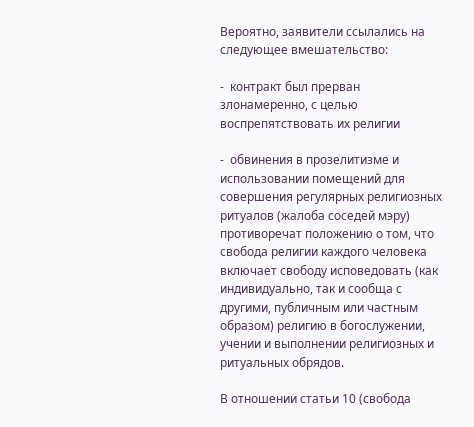Вероятно, заявители ссылались на следующее вмешательство:

-  контракт был прерван злонамеренно, с целью воспрепятствовать их религии

-  обвинения в прозелитизме и использовании помещений для совершения регулярных религиозных ритуалов (жалоба соседей мэру) противоречат положению о том, что свобода религии каждого человека включает свободу исповедовать (как индивидуально, так и сообща с другими, публичным или частным образом) религию в богослужении, учении и выполнении религиозных и ритуальных обрядов.

В отношении статьи 10 (свобода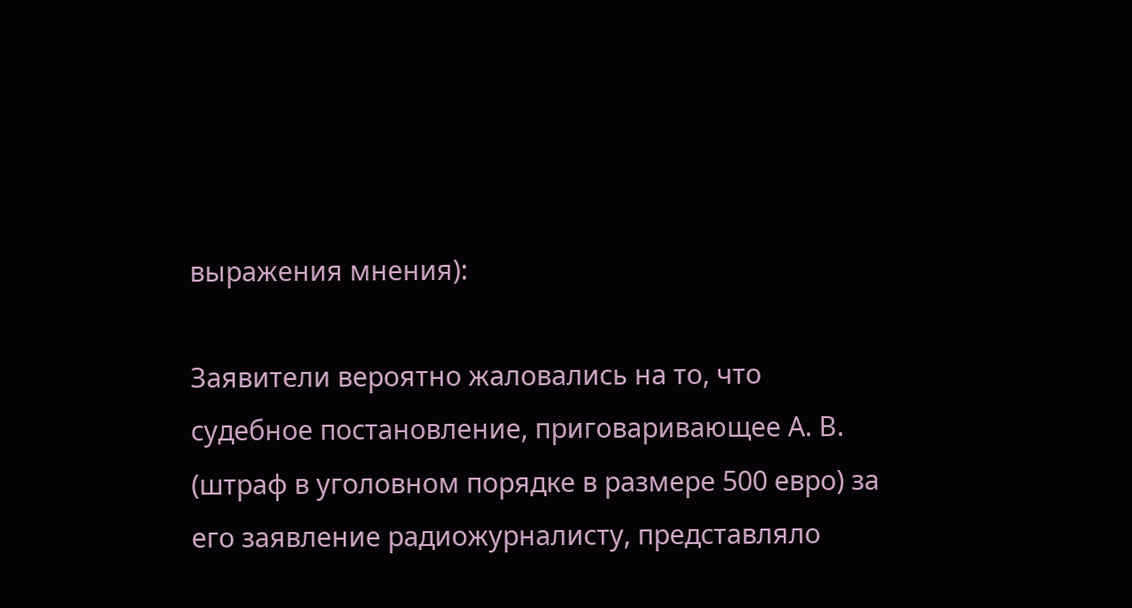выражения мнения):

Заявители вероятно жаловались на то, что судебное постановление, приговаривающее А. В. (штраф в уголовном порядке в размере 500 евро) за его заявление радиожурналисту, представляло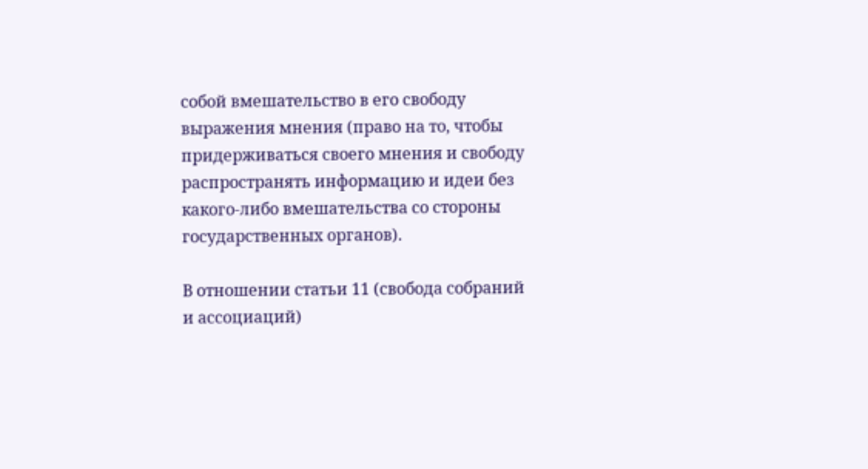собой вмешательство в его свободу выражения мнения (право на то, чтобы придерживаться своего мнения и свободу распространять информацию и идеи без какого-либо вмешательства со стороны государственных органов).

В отношении статьи 11 (свобода собраний и ассоциаций)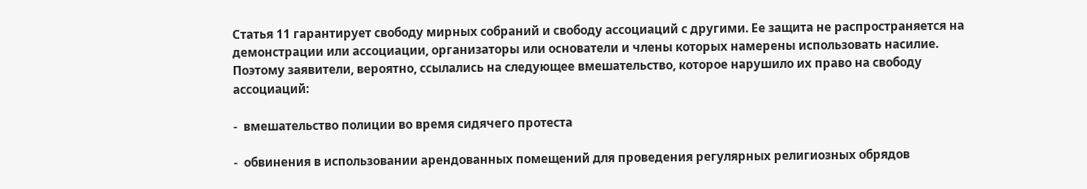Статья 11 гарантирует свободу мирных собраний и свободу ассоциаций с другими. Ее защита не распространяется на демонстрации или ассоциации, организаторы или основатели и члены которых намерены использовать насилие. Поэтому заявители, вероятно, ссылались на следующее вмешательство, которое нарушило их право на свободу ассоциаций:

-  вмешательство полиции во время сидячего протеста

-  обвинения в использовании арендованных помещений для проведения регулярных религиозных обрядов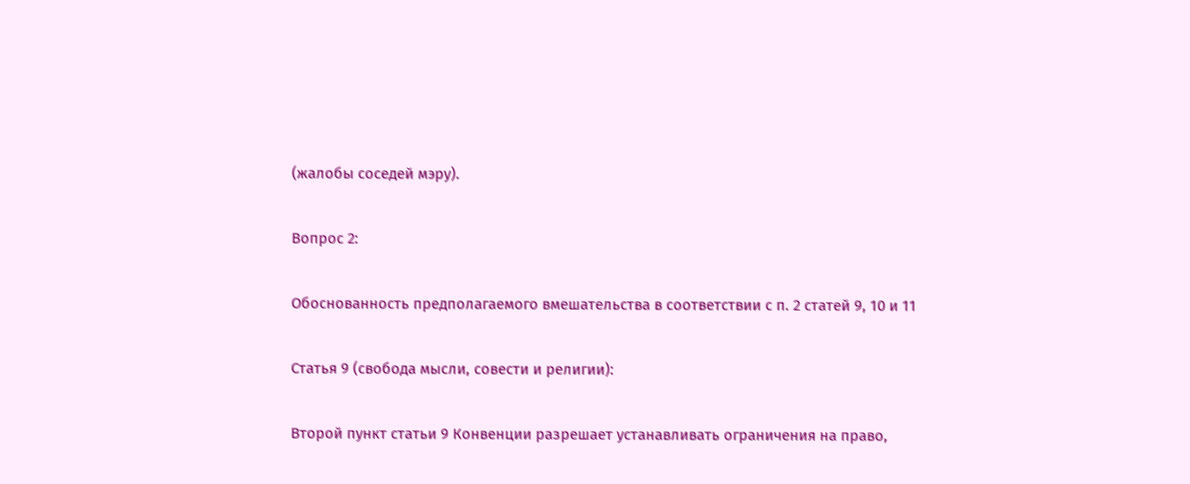(жалобы соседей мэру).

Вопрос 2:

Обоснованность предполагаемого вмешательства в соответствии с п. 2 статей 9, 10 и 11

Статья 9 (свобода мысли, совести и религии):

Второй пункт статьи 9 Конвенции разрешает устанавливать ограничения на право,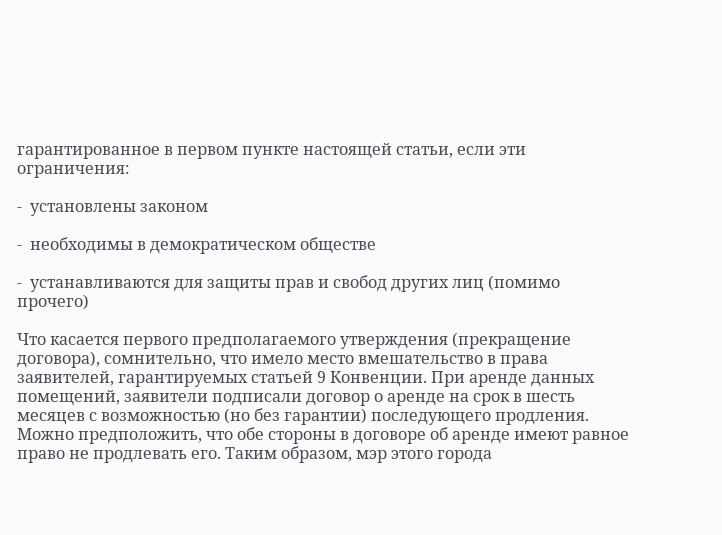гарантированное в первом пункте настоящей статьи, если эти ограничения:

-  установлены законом

-  необходимы в демократическом обществе

-  устанавливаются для защиты прав и свобод других лиц (помимо прочего)

Что касается первого предполагаемого утверждения (прекращение договора), сомнительно, что имело место вмешательство в права заявителей, гарантируемых статьей 9 Конвенции. При аренде данных помещений, заявители подписали договор о аренде на срок в шесть месяцев с возможностью (но без гарантии) последующего продления. Можно предположить, что обе стороны в договоре об аренде имеют равное право не продлевать его. Таким образом, мэр этого города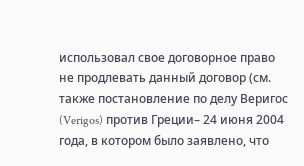использовал свое договорное право не продлевать данный договор (см. также постановление по делу Веригос (Verigos) против Греции– 24 июня 2004 года, в котором было заявлено, что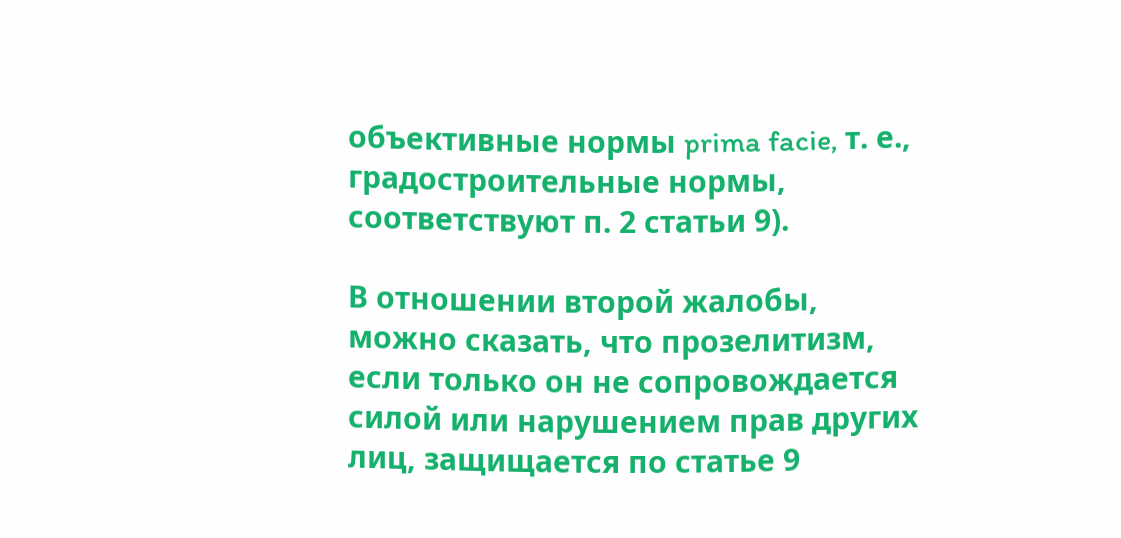объективные нормы prima facie, т. е., градостроительные нормы, соответствуют п. 2 статьи 9).

В отношении второй жалобы, можно сказать, что прозелитизм, если только он не сопровождается силой или нарушением прав других лиц, защищается по статье 9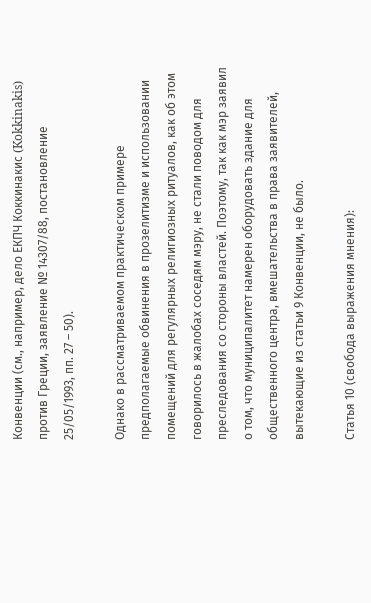Конвенции (см., например, дело ЕКПЧ Коккинакис (Kokkinakis) против Греции, заявление № 14307/88, постановление 25/05/1993, пп. 27 – 50).

Однако в рассматриваемом практическом примере предполагаемые обвинения в прозелитизме и использовании помещений для регулярных религиозных ритуалов, как об этом говорилось в жалобах соседям мэру, не стали поводом для преследования со стороны властей. Поэтому, так как мэр заявил о том, что муниципалитет намерен оборудовать здание для общественного центра, вмешательства в права заявителей, вытекающие из статьи 9 Конвенции, не было.

Статья 10 (свобода выражения мнения):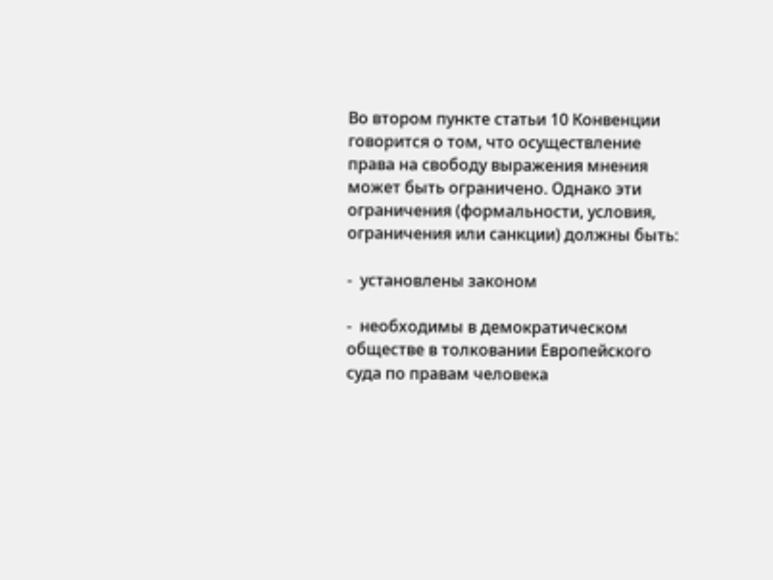Во втором пункте статьи 10 Конвенции говорится о том, что осуществление права на свободу выражения мнения может быть ограничено. Однако эти ограничения (формальности, условия, ограничения или санкции) должны быть:

-  установлены законом

-  необходимы в демократическом обществе в толковании Европейского суда по правам человека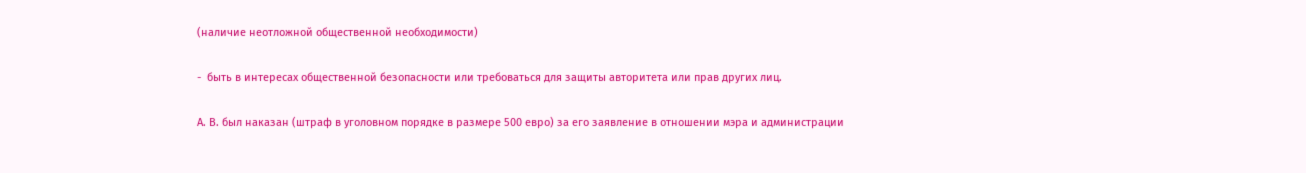(наличие неотложной общественной необходимости)

-  быть в интересах общественной безопасности или требоваться для защиты авторитета или прав других лиц.

А. В. был наказан (штраф в уголовном порядке в размере 500 евро) за его заявление в отношении мэра и администрации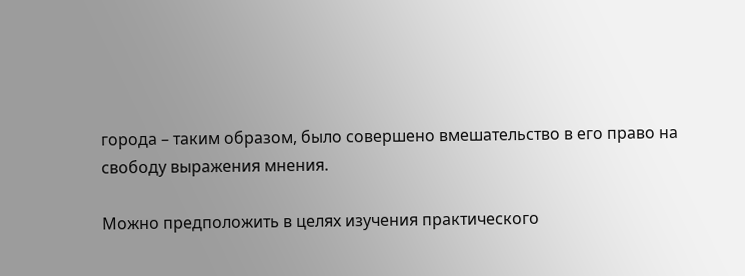города – таким образом, было совершено вмешательство в его право на свободу выражения мнения.

Можно предположить в целях изучения практического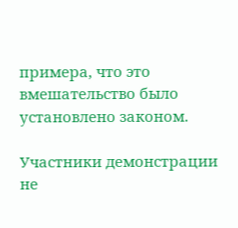примера, что это вмешательство было установлено законом.

Участники демонстрации не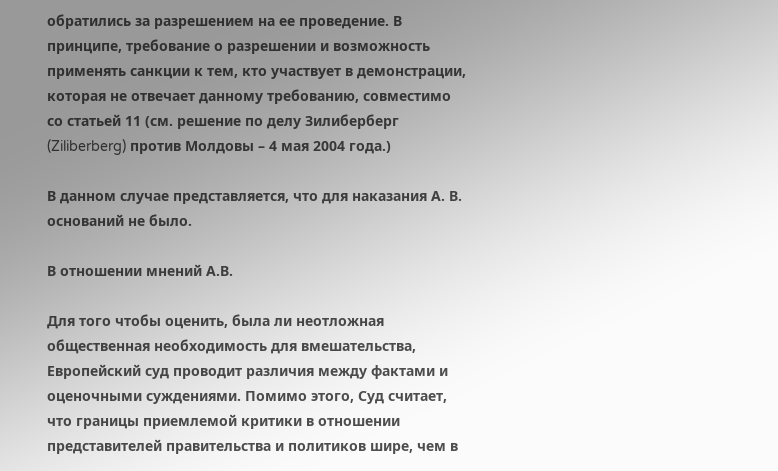обратились за разрешением на ее проведение. В принципе, требование о разрешении и возможность применять санкции к тем, кто участвует в демонстрации, которая не отвечает данному требованию, совместимо со статьей 11 (см. решение по делу Зилиберберг (Ziliberberg) против Молдовы – 4 мая 2004 года.)

В данном случае представляется, что для наказания А. В. оснований не было.

В отношении мнений А.В.

Для того чтобы оценить, была ли неотложная общественная необходимость для вмешательства, Европейский суд проводит различия между фактами и оценочными суждениями. Помимо этого, Суд считает, что границы приемлемой критики в отношении представителей правительства и политиков шире, чем в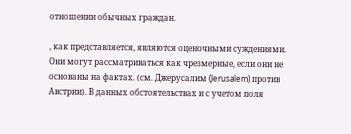отношении обычных граждан.

, как представляется, являются оценочными суждениями. Они могут рассматриваться как чрезмерные, если они не основаны на фактах. (см. Джерусалим (Jerusalem) против Австрии). В данных обстоятельствах и с учетом поля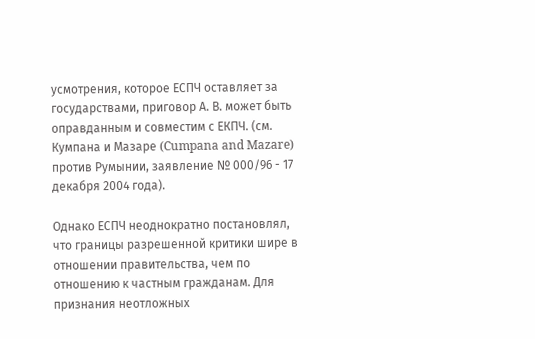усмотрения, которое ЕСПЧ оставляет за государствами, приговор А. В. может быть оправданным и совместим с ЕКПЧ. (см. Кумпана и Мазаре (Cumpana and Mazare) против Румынии, заявление № 000/96 - 17 декабря 2004 года).

Однако ЕСПЧ неоднократно постановлял, что границы разрешенной критики шире в отношении правительства, чем по отношению к частным гражданам. Для признания неотложных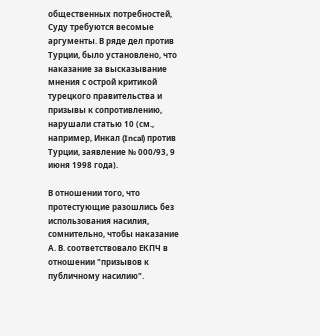общественных потребностей, Суду требуются весомые аргументы. В ряде дел против Турции, было установлено, что наказание за высказывание мнения с острой критикой турецкого правительства и призывы к сопротивлению, нарушали статью 10 (см., например, Инкал (Incal) против Турции, заявление № 000/93, 9 июня 1998 года).

В отношении того, что протестующие разошлись без использования насилия, сомнительно, чтобы наказание А. В. соответствовало ЕКПЧ в отношении "призывов к публичному насилию".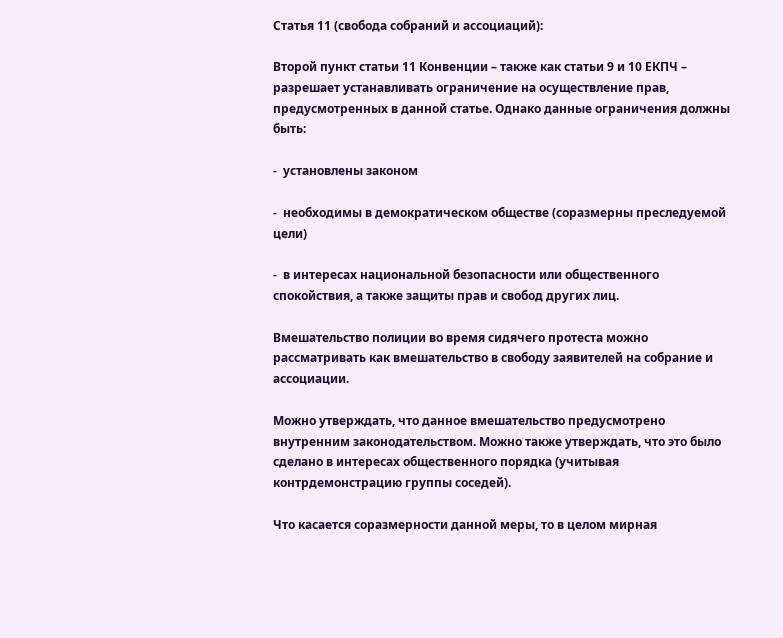Статья 11 (свобода собраний и ассоциаций):

Второй пункт статьи 11 Конвенции – также как статьи 9 и 10 ЕКПЧ – разрешает устанавливать ограничение на осуществление прав, предусмотренных в данной статье. Однако данные ограничения должны быть:

-  установлены законом

-  необходимы в демократическом обществе (соразмерны преследуемой цели)

-  в интересах национальной безопасности или общественного спокойствия, а также защиты прав и свобод других лиц.

Вмешательство полиции во время сидячего протеста можно рассматривать как вмешательство в свободу заявителей на собрание и ассоциации.

Можно утверждать, что данное вмешательство предусмотрено внутренним законодательством. Можно также утверждать, что это было сделано в интересах общественного порядка (учитывая контрдемонстрацию группы соседей).

Что касается соразмерности данной меры, то в целом мирная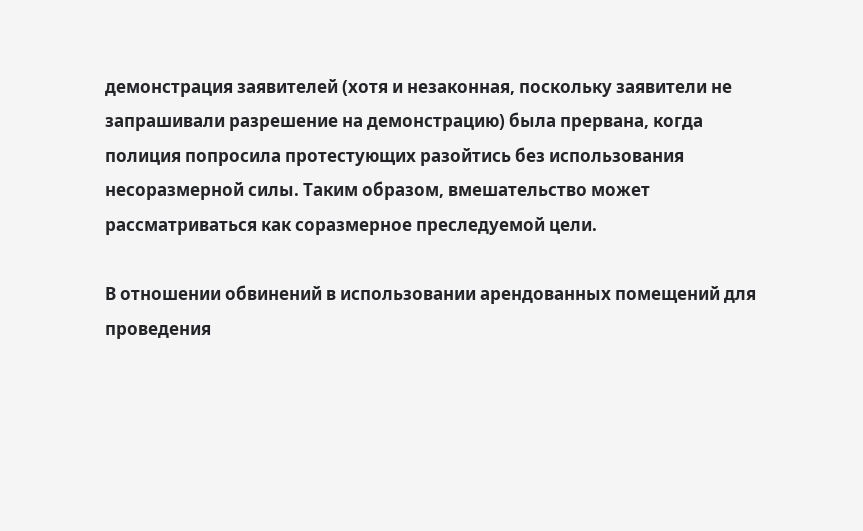демонстрация заявителей (хотя и незаконная, поскольку заявители не запрашивали разрешение на демонстрацию) была прервана, когда полиция попросила протестующих разойтись без использования несоразмерной силы. Таким образом, вмешательство может рассматриваться как соразмерное преследуемой цели.

В отношении обвинений в использовании арендованных помещений для проведения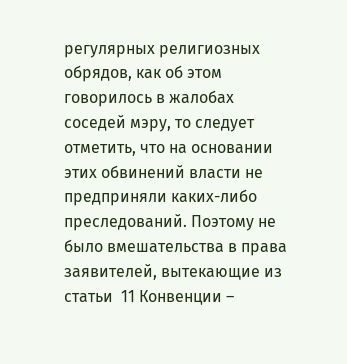регулярных религиозных обрядов, как об этом говорилось в жалобах соседей мэру, то следует отметить, что на основании этих обвинений власти не предприняли каких-либо преследований. Поэтому не было вмешательства в права заявителей, вытекающие из статьи  11 Конвенции –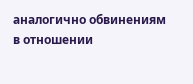аналогично обвинениям в отношении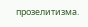прозелитизма.